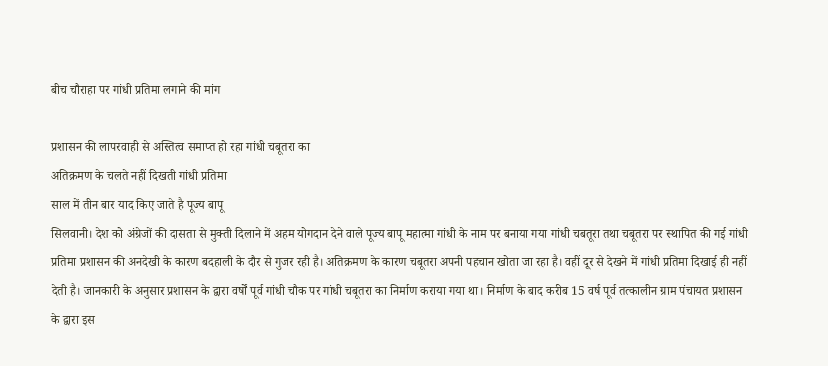बीच चौराहा पर गांधी प्रतिमा लगाने की मांग

प्रशासन की लापरवाही से अस्तित्व समाप्त हो रहा गांधी चबूतरा का
अतिक्रमण के चलते नहीं दिखती गांधी प्रतिमा
साल में तीन बार याद किए जाते है पूज्य बापू
सिलवानी। देश को अंग्रेजों की दासता से मुक्ती दिलाने में अहम योगदान देने वाले पूज्य बापू महात्मा गांधी के नाम पर बनाया गया गांधी चबतूरा तथा चबूतरा पर स्थापित की गई गांधी प्रतिमा प्रशासन की अनदेखी के कारण बदहाली के दौर से गुजर रही है। अतिक्रमण के कारण चबूतरा अपनी पहचान खोता जा रहा है। वहीं दूर से देखने में गांधी प्रतिमा दिखाई ही नहीं देती है। जानकारी के अनुसार प्रशासन के द्वारा वर्षों पूर्व गांधी चौक पर गांधी चबूतरा का निर्माण कराया गया था। निर्माण के बाद करीब 15 वर्ष पूर्व तत्कालीन ग्राम पंचायत प्रशासन के द्वारा इस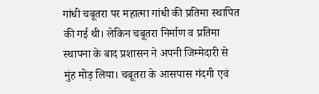गांधी चबूतरा पर महात्मा गांधी की प्रतिमा स्थापित की गई थी। लेकिन चबूतरा निर्माण व प्रतिमा स्थापना के बाद प्रशासन ने अपनी जिम्मेदारी से मुंह मोड़ लिया। चबूतरा के आसपास गंदगी एवं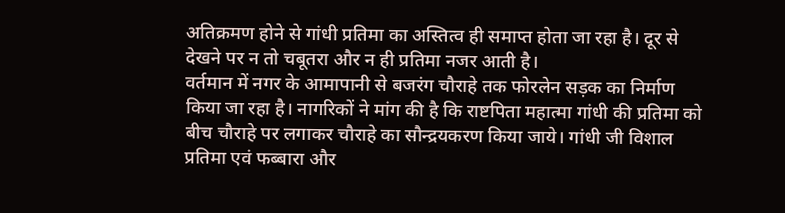अतिक्रमण होने से गांधी प्रतिमा का अस्तित्व ही समाप्त होता जा रहा है। दूर से देखने पर न तो चबूतरा और न ही प्रतिमा नजर आती है।
वर्तमान में नगर के आमापानी से बजरंग चौराहे तक फोरलेन सड़क का निर्माण किया जा रहा है। नागरिकों ने मांग की है कि राष्टपिता महात्मा गांधी की प्रतिमा को बीच चौराहे पर लगाकर चौराहे का सौन्द्रयकरण किया जाये। गांधी जी विशाल प्रतिमा एवं फब्बारा और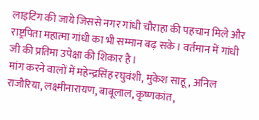लाइटिंग की जाये जिससे नगर गांधी चौराहा की पहचान मिले और राष्ट्रपिता महात्मा गांधी का भी सम्मान बढ़ सके। वर्तमान में गांधी जी की प्रतिमा उपेक्षा की शिकार है।
मांग करने वालों में महेन्द्रसिंह रघुवंशी, मुकेश साहू, अनिल राजौरिया, लक्ष्मीनारायण, बाबूलाल, कृष्णकांत,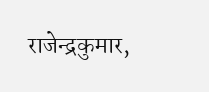राजेन्द्रकुमार,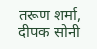तरूण शर्मा, दीपक सोनी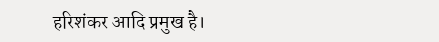हरिशंकर आदि प्रमुख है।